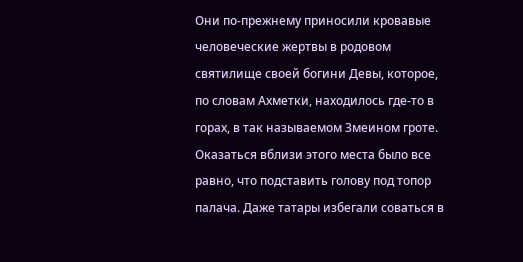Они по-прежнему приносили кровавые человеческие жертвы в родовом святилище своей богини Девы, которое, по словам Ахметки, находилось где-то в горах, в так называемом Змеином гроте. Оказаться вблизи этого места было все равно, что подставить голову под топор палача. Даже татары избегали соваться в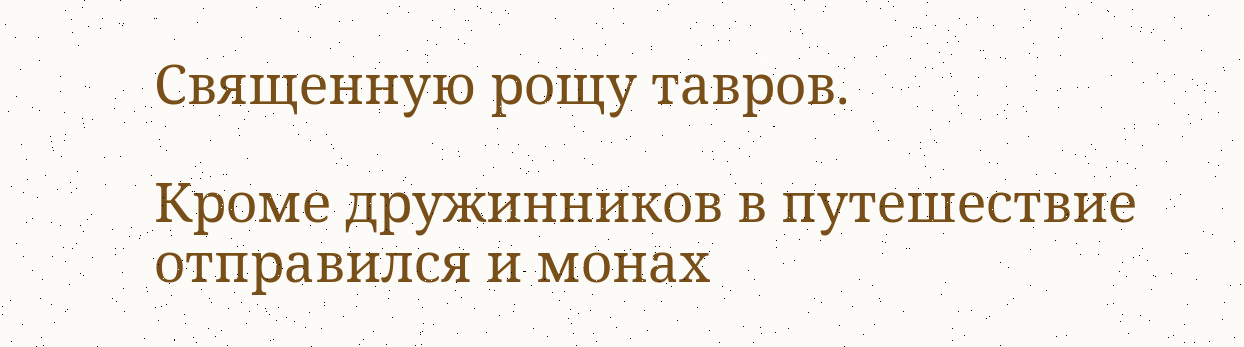Священную рощу тавров.

Кроме дружинников в путешествие отправился и монах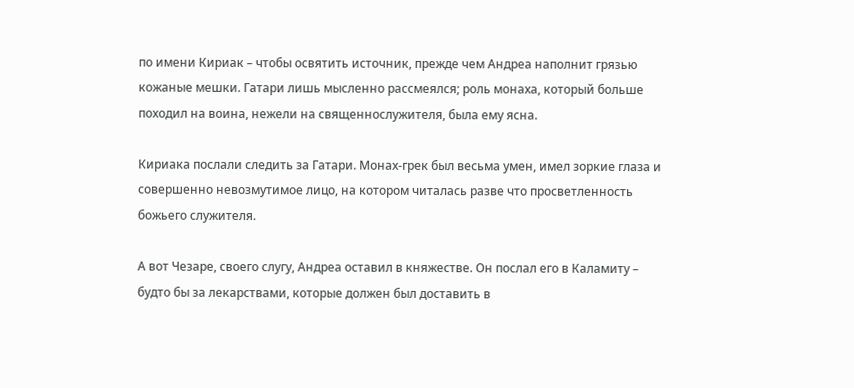по имени Кириак – чтобы освятить источник, прежде чем Андреа наполнит грязью кожаные мешки. Гатари лишь мысленно рассмеялся; роль монаха, который больше походил на воина, нежели на священнослужителя, была ему ясна.

Кириака послали следить за Гатари. Монах-грек был весьма умен, имел зоркие глаза и совершенно невозмутимое лицо, на котором читалась разве что просветленность божьего служителя.

А вот Чезаре, своего слугу, Андреа оставил в княжестве. Он послал его в Каламиту – будто бы за лекарствами, которые должен был доставить в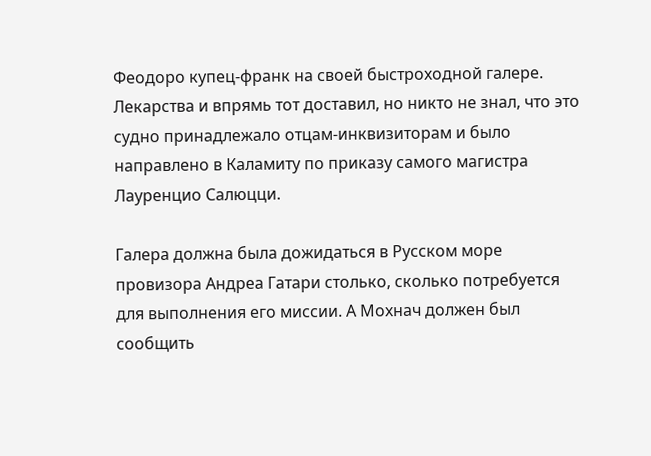Феодоро купец-франк на своей быстроходной галере. Лекарства и впрямь тот доставил, но никто не знал, что это судно принадлежало отцам-инквизиторам и было направлено в Каламиту по приказу самого магистра Лауренцио Салюцци.

Галера должна была дожидаться в Русском море провизора Андреа Гатари столько, сколько потребуется для выполнения его миссии. А Мохнач должен был сообщить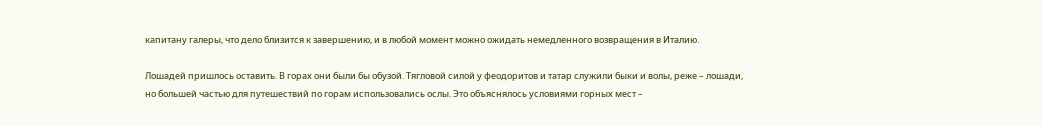капитану галеры, что дело близится к завершению, и в любой момент можно ожидать немедленного возвращения в Италию.

Лошадей пришлось оставить. В горах они были бы обузой. Тягловой силой у феодоритов и татар служили быки и волы, реже – лошади, но большей частью для путешествий по горам использовались ослы. Это объяснялось условиями горных мест –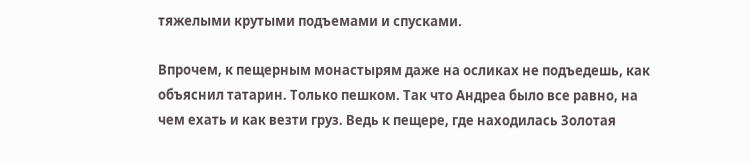тяжелыми крутыми подъемами и спусками.

Впрочем, к пещерным монастырям даже на осликах не подъедешь, как объяснил татарин. Только пешком. Так что Андреа было все равно, на чем ехать и как везти груз. Ведь к пещере, где находилась Золотая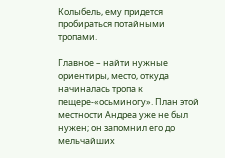Колыбель, ему придется пробираться потайными тропами.

Главное – найти нужные ориентиры, место, откуда начиналась тропа к пещере-«осьминогу». План этой местности Андреа уже не был нужен; он запомнил его до мельчайших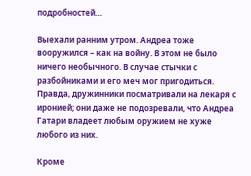подробностей…

Выехали ранним утром. Андреа тоже вооружился – как на войну. В этом не было ничего необычного. В случае стычки с разбойниками и его меч мог пригодиться. Правда, дружинники посматривали на лекаря с иронией; они даже не подозревали, что Андреа Гатари владеет любым оружием не хуже любого из них.

Кроме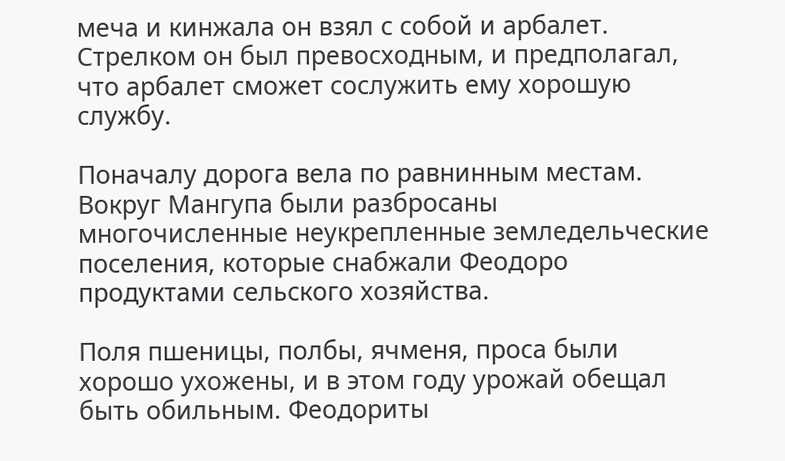меча и кинжала он взял с собой и арбалет. Стрелком он был превосходным, и предполагал, что арбалет сможет сослужить ему хорошую службу.

Поначалу дорога вела по равнинным местам. Вокруг Мангупа были разбросаны многочисленные неукрепленные земледельческие поселения, которые снабжали Феодоро продуктами сельского хозяйства.

Поля пшеницы, полбы, ячменя, проса были хорошо ухожены, и в этом году урожай обещал быть обильным. Феодориты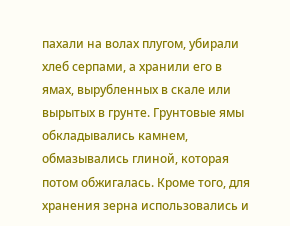пахали на волах плугом, убирали хлеб серпами, а хранили его в ямах, вырубленных в скале или вырытых в грунте. Грунтовые ямы обкладывались камнем, обмазывались глиной, которая потом обжигалась. Кроме того, для хранения зерна использовались и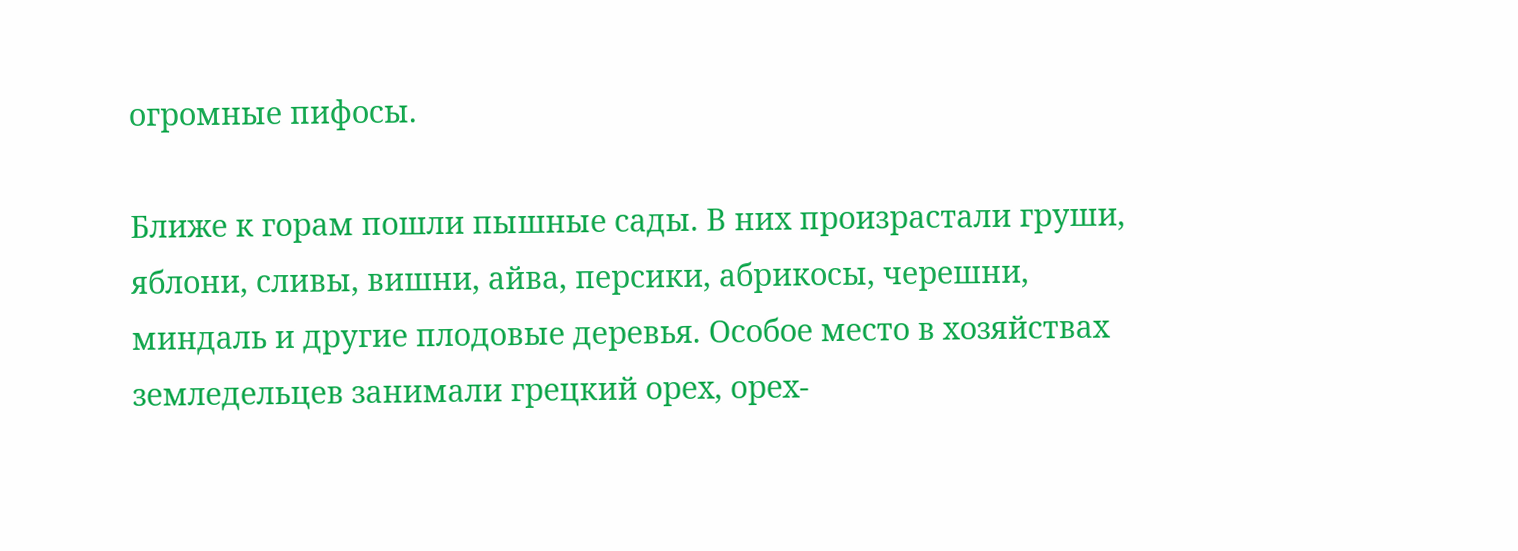огромные пифосы.

Ближе к горам пошли пышные сады. В них произрастали груши, яблони, сливы, вишни, айва, персики, абрикосы, черешни, миндаль и другие плодовые деревья. Особое место в хозяйствах земледельцев занимали грецкий орех, орех-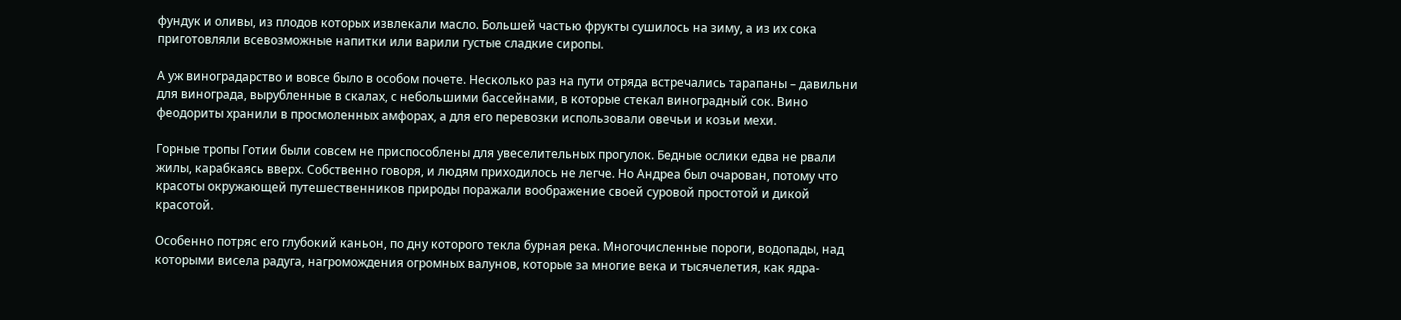фундук и оливы, из плодов которых извлекали масло. Большей частью фрукты сушилось на зиму, а из их сока приготовляли всевозможные напитки или варили густые сладкие сиропы.

А уж виноградарство и вовсе было в особом почете. Несколько раз на пути отряда встречались тарапаны – давильни для винограда, вырубленные в скалах, с небольшими бассейнами, в которые стекал виноградный сок. Вино феодориты хранили в просмоленных амфорах, а для его перевозки использовали овечьи и козьи мехи.

Горные тропы Готии были совсем не приспособлены для увеселительных прогулок. Бедные ослики едва не рвали жилы, карабкаясь вверх. Собственно говоря, и людям приходилось не легче. Но Андреа был очарован, потому что красоты окружающей путешественников природы поражали воображение своей суровой простотой и дикой красотой.

Особенно потряс его глубокий каньон, по дну которого текла бурная река. Многочисленные пороги, водопады, над которыми висела радуга, нагромождения огромных валунов, которые за многие века и тысячелетия, как ядра-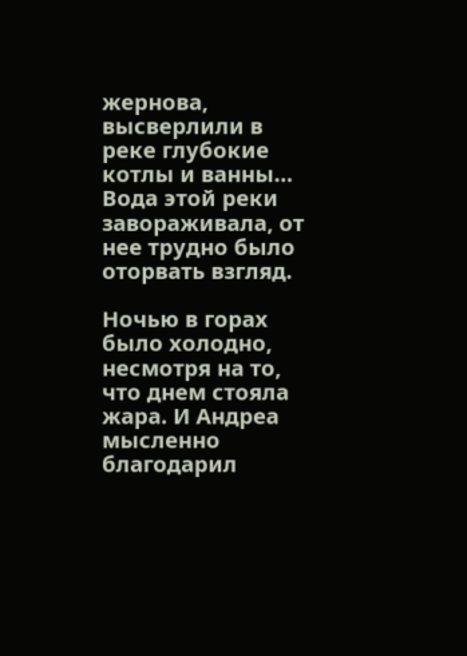жернова, высверлили в реке глубокие котлы и ванны… Вода этой реки завораживала, от нее трудно было оторвать взгляд.

Ночью в горах было холодно, несмотря на то, что днем стояла жара. И Андреа мысленно благодарил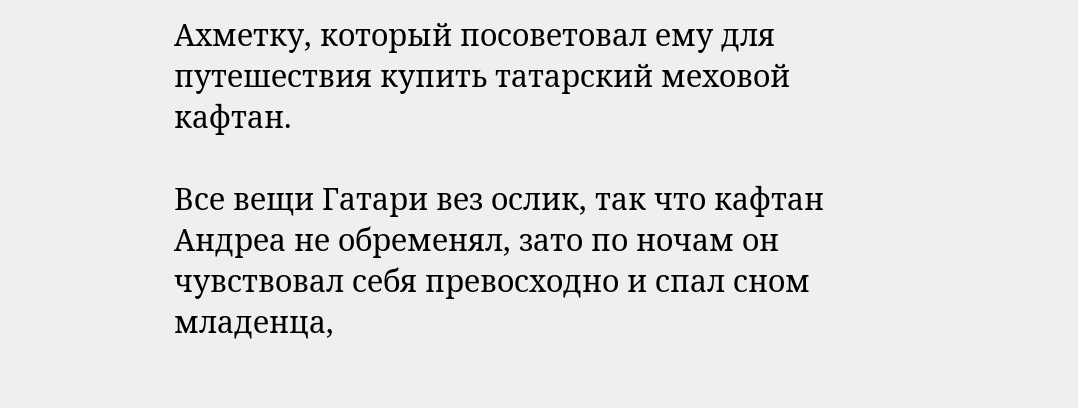Ахметку, который посоветовал ему для путешествия купить татарский меховой кафтан.

Все вещи Гатари вез ослик, так что кафтан Андреа не обременял, зато по ночам он чувствовал себя превосходно и спал сном младенца,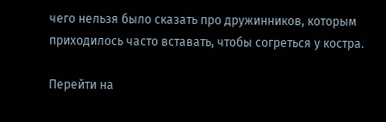чего нельзя было сказать про дружинников, которым приходилось часто вставать, чтобы согреться у костра.

Перейти на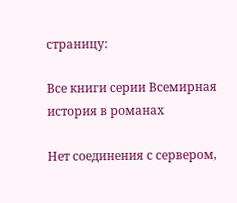страницу:

Все книги серии Всемирная история в романах

Нет соединения с сервером,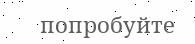попробуйте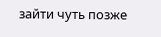зайти чуть позже